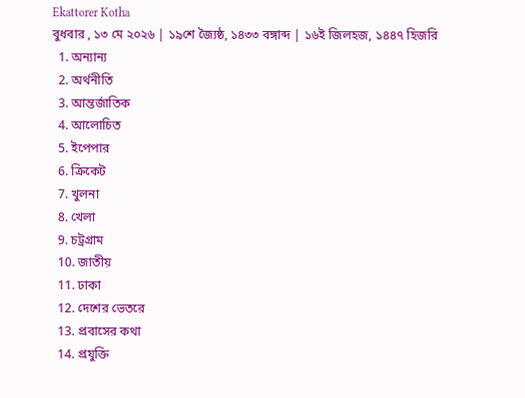Ekattorer Kotha
বুধবার , ১৩ মে ২০২৬ | ১৯শে জ্যৈষ্ঠ, ১৪৩৩ বঙ্গাব্দ | ১৬ই জিলহজ, ১৪৪৭ হিজরি
  1. অন্যান্য
  2. অর্থনীতি
  3. আন্তর্জাতিক
  4. আলোচিত
  5. ইপেপার
  6. ক্রিকেট
  7. খুলনা
  8. খেলা
  9. চট্রগ্রাম
  10. জাতীয়
  11. ঢাকা
  12. দেশের ভেতরে
  13. প্রবাসের কথা
  14. প্রযুক্তি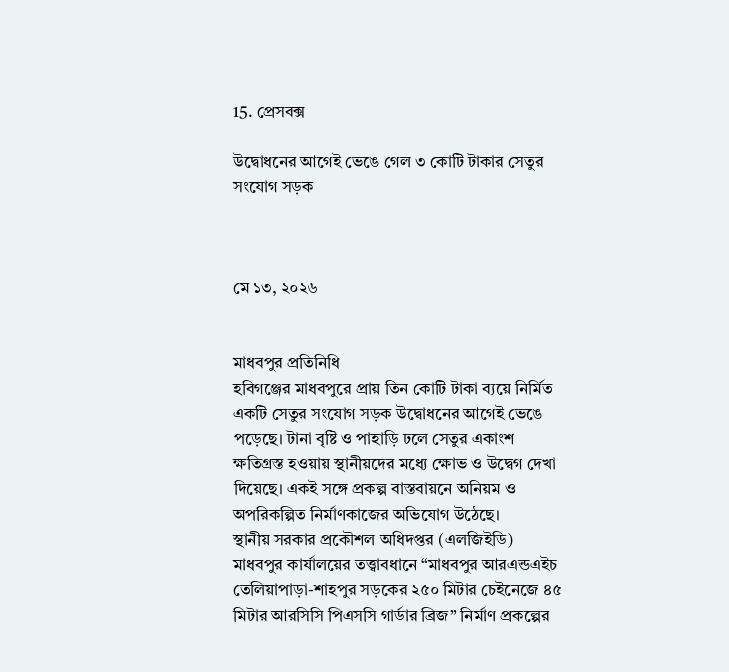15. প্রেসবক্স

উদ্বোধনের আগেই ভেঙে গেল ৩ কোটি টাকার সেতুর সংযোগ সড়ক



মে ১৩, ২০২৬


মাধবপুর প্রতিনিধি
হবিগঞ্জের মাধবপুরে প্রায় তিন কোটি টাকা ব্যয়ে নির্মিত একটি সেতুর সংযোগ সড়ক উদ্বোধনের আগেই ভেঙে পড়েছে। টানা বৃষ্টি ও পাহাড়ি ঢলে সেতুর একাংশ ক্ষতিগ্রস্ত হওয়ায় স্থানীয়দের মধ্যে ক্ষোভ ও উদ্বেগ দেখা দিয়েছে। একই সঙ্গে প্রকল্প বাস্তবায়নে অনিয়ম ও অপরিকল্পিত নির্মাণকাজের অভিযোগ উঠেছে।
স্থানীয় সরকার প্রকৌশল অধিদপ্তর (এলজিইডি) মাধবপুর কার্যালয়ের তত্ত্বাবধানে “মাধবপুর আরএন্ডএইচ তেলিয়াপাড়া-শাহপুর সড়কের ২৫০ মিটার চেইনেজে ৪৫ মিটার আরসিসি পিএসসি গার্ডার ব্রিজ” নির্মাণ প্রকল্পের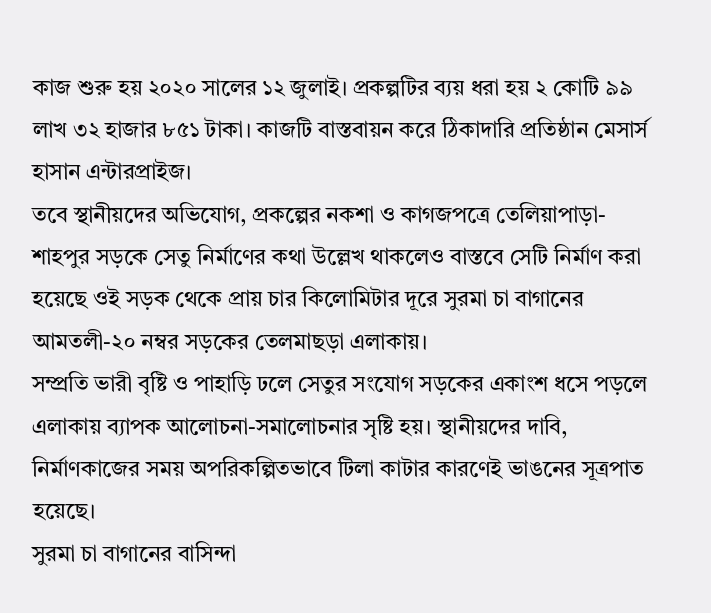কাজ শুরু হয় ২০২০ সালের ১২ জুলাই। প্রকল্পটির ব্যয় ধরা হয় ২ কোটি ৯৯ লাখ ৩২ হাজার ৮৫১ টাকা। কাজটি বাস্তবায়ন করে ঠিকাদারি প্রতিষ্ঠান মেসার্স হাসান এন্টারপ্রাইজ।
তবে স্থানীয়দের অভিযোগ, প্রকল্পের নকশা ও কাগজপত্রে তেলিয়াপাড়া-শাহপুর সড়কে সেতু নির্মাণের কথা উল্লেখ থাকলেও বাস্তবে সেটি নির্মাণ করা হয়েছে ওই সড়ক থেকে প্রায় চার কিলোমিটার দূরে সুরমা চা বাগানের আমতলী-২০ নম্বর সড়কের তেলমাছড়া এলাকায়।
সম্প্রতি ভারী বৃষ্টি ও পাহাড়ি ঢলে সেতুর সংযোগ সড়কের একাংশ ধসে পড়লে এলাকায় ব্যাপক আলোচনা-সমালোচনার সৃষ্টি হয়। স্থানীয়দের দাবি, নির্মাণকাজের সময় অপরিকল্পিতভাবে টিলা কাটার কারণেই ভাঙনের সূত্রপাত হয়েছে।
সুরমা চা বাগানের বাসিন্দা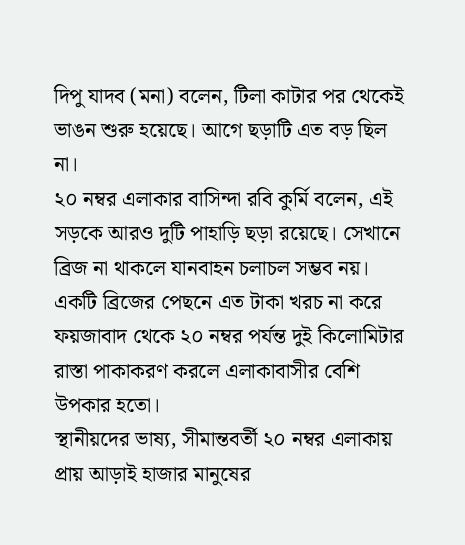দিপু যাদব (মনা) বলেন, টিলা কাটার পর থেকেই ভাঙন শুরু হয়েছে। আগে ছড়াটি এত বড় ছিল না।
২০ নম্বর এলাকার বাসিন্দা রবি কুর্মি বলেন, এই সড়কে আরও দুটি পাহাড়ি ছড়া রয়েছে। সেখানে ব্রিজ না থাকলে যানবাহন চলাচল সম্ভব নয়। একটি ব্রিজের পেছনে এত টাকা খরচ না করে ফয়জাবাদ থেকে ২০ নম্বর পর্যন্ত দুই কিলোমিটার রাস্তা পাকাকরণ করলে এলাকাবাসীর বেশি উপকার হতো।
স্থানীয়দের ভাষ্য, সীমান্তবর্তী ২০ নম্বর এলাকায় প্রায় আড়াই হাজার মানুষের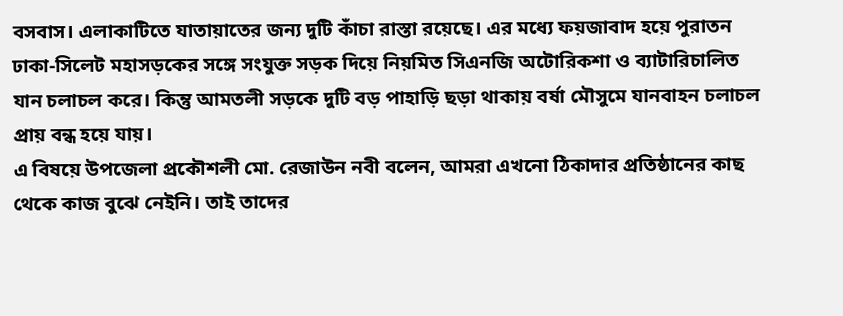বসবাস। এলাকাটিতে যাতায়াতের জন্য দুটি কাঁচা রাস্তা রয়েছে। এর মধ্যে ফয়জাবাদ হয়ে পুরাতন ঢাকা-সিলেট মহাসড়কের সঙ্গে সংযুক্ত সড়ক দিয়ে নিয়মিত সিএনজি অটোরিকশা ও ব্যাটারিচালিত যান চলাচল করে। কিন্তু আমতলী সড়কে দুটি বড় পাহাড়ি ছড়া থাকায় বর্ষা মৌসুমে যানবাহন চলাচল প্রায় বন্ধ হয়ে যায়।
এ বিষয়ে উপজেলা প্রকৌশলী মো. রেজাউন নবী বলেন, আমরা এখনো ঠিকাদার প্রতিষ্ঠানের কাছ থেকে কাজ বুঝে নেইনি। তাই তাদের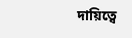দায়িত্বে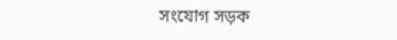সংযোগ সড়ক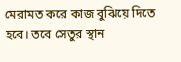মেরামত করে কাজ বুঝিয়ে দিতে হবে। তবে সেতুর স্থান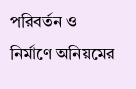পরিবর্তন ও নির্মাণে অনিয়মের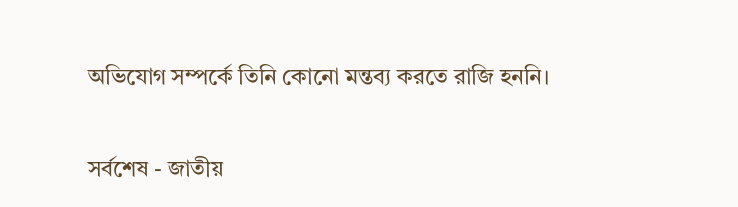অভিযোগ সম্পর্কে তিনি কোনো মন্তব্য করতে রাজি হননি।

সর্বশেষ - জাতীয়